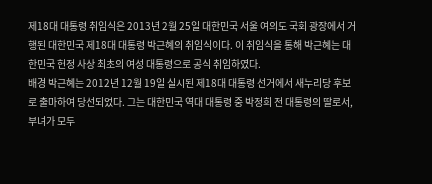제18대 대통령 취임식은 2013년 2월 25일 대한민국 서울 여의도 국회 광장에서 거행된 대한민국 제18대 대통령 박근혜의 취임식이다. 이 취임식을 통해 박근혜는 대한민국 헌정 사상 최초의 여성 대통령으로 공식 취임하였다.
배경 박근혜는 2012년 12월 19일 실시된 제18대 대통령 선거에서 새누리당 후보로 출마하여 당선되었다. 그는 대한민국 역대 대통령 중 박정희 전 대통령의 딸로서, 부녀가 모두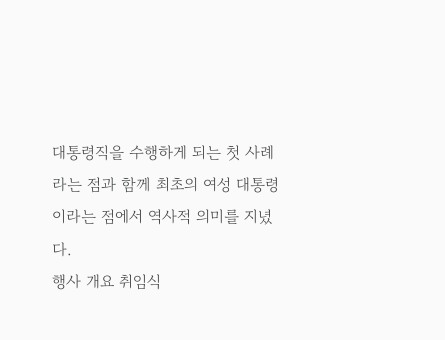대통령직을 수행하게 되는 첫 사례라는 점과 함께 최초의 여성 대통령이라는 점에서 역사적 의미를 지녔다.
행사 개요 취임식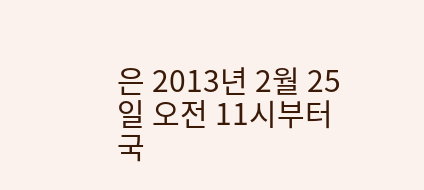은 2013년 2월 25일 오전 11시부터 국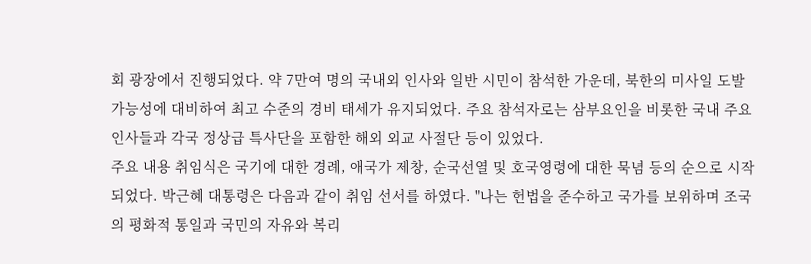회 광장에서 진행되었다. 약 7만여 명의 국내외 인사와 일반 시민이 참석한 가운데, 북한의 미사일 도발 가능성에 대비하여 최고 수준의 경비 태세가 유지되었다. 주요 참석자로는 삼부요인을 비롯한 국내 주요 인사들과 각국 정상급 특사단을 포함한 해외 외교 사절단 등이 있었다.
주요 내용 취임식은 국기에 대한 경례, 애국가 제창, 순국선열 및 호국영령에 대한 묵념 등의 순으로 시작되었다. 박근혜 대통령은 다음과 같이 취임 선서를 하였다. "나는 헌법을 준수하고 국가를 보위하며 조국의 평화적 통일과 국민의 자유와 복리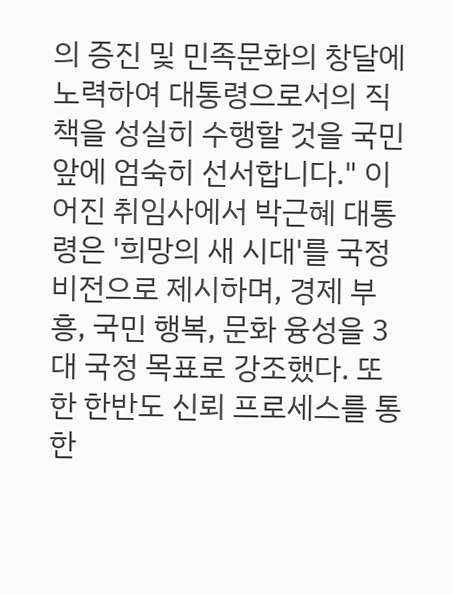의 증진 및 민족문화의 창달에 노력하여 대통령으로서의 직책을 성실히 수행할 것을 국민 앞에 엄숙히 선서합니다." 이어진 취임사에서 박근혜 대통령은 '희망의 새 시대'를 국정 비전으로 제시하며, 경제 부흥, 국민 행복, 문화 융성을 3대 국정 목표로 강조했다. 또한 한반도 신뢰 프로세스를 통한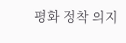평화 정착 의지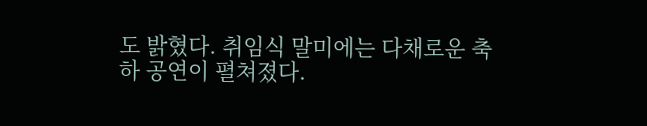도 밝혔다. 취임식 말미에는 다채로운 축하 공연이 펼쳐졌다.